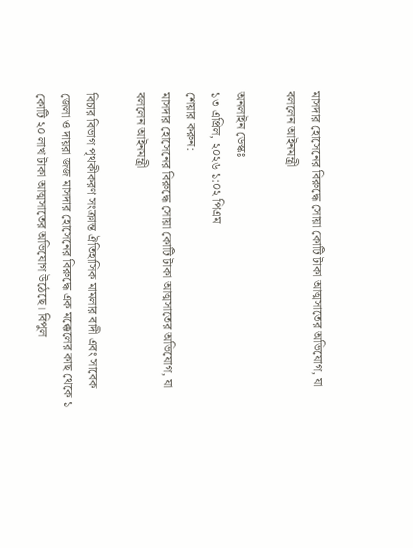মাসদার হোসেনের বিরুদ্ধে সোয়া কোটি টাকা আত্মসাতের অভিযোগ, যা বললেন আইনমন্ত্রী

অনলাইন ডেস্কঃ
১৩ এপ্রিল, ২০২৬ ১:০২ পিএম
শেয়ার করুন:
মাসদার হোসেনের বিরুদ্ধে সোয়া কোটি টাকা আত্মসাতের অভিযোগ, যা বললেন আইনমন্ত্রী

বিচার বিভাগ পৃথকীকরণ সংক্রান্ত ঐতিহাসিক মামলার বাদী এবং সাবেক জেলা ও দায়রা জজ মাসদার হোসেনের বিরুদ্ধে এক মক্কেলের কাছ থেকে ১ কোটি ২০ লাখ টাকা আত্মসাতের অভিযোগ উঠেছে। বিপুল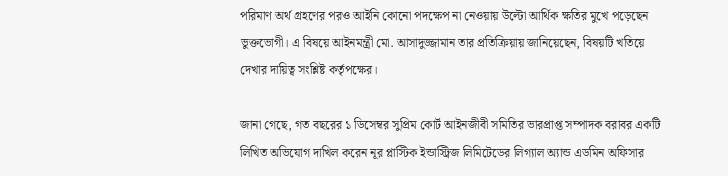পরিমাণ অর্থ গ্রহণের পরও আইনি কোনো পদক্ষেপ না নেওয়ায় উল্টো আর্থিক ক্ষতির মুখে পড়েছেন ভুক্তভোগী। এ বিষয়ে আইনমন্ত্রী মো. আসাদুজ্জামান তার প্রতিক্রিয়ায় জানিয়েছেন, বিষয়টি খতিয়ে দেখার দায়িত্ব সংশ্লিষ্ট কর্তৃপক্ষের।

জানা গেছে, গত বছরের ১ ডিসেম্বর সুপ্রিম কোর্ট আইনজীবী সমিতির ভারপ্রাপ্ত সম্পাদক বরাবর একটি লিখিত অভিযোগ দাখিল করেন নূর প্লাস্টিক ইন্ডাস্ট্রিজ লিমিটেডের লিগ্যাল অ্যান্ড এডমিন অফিসার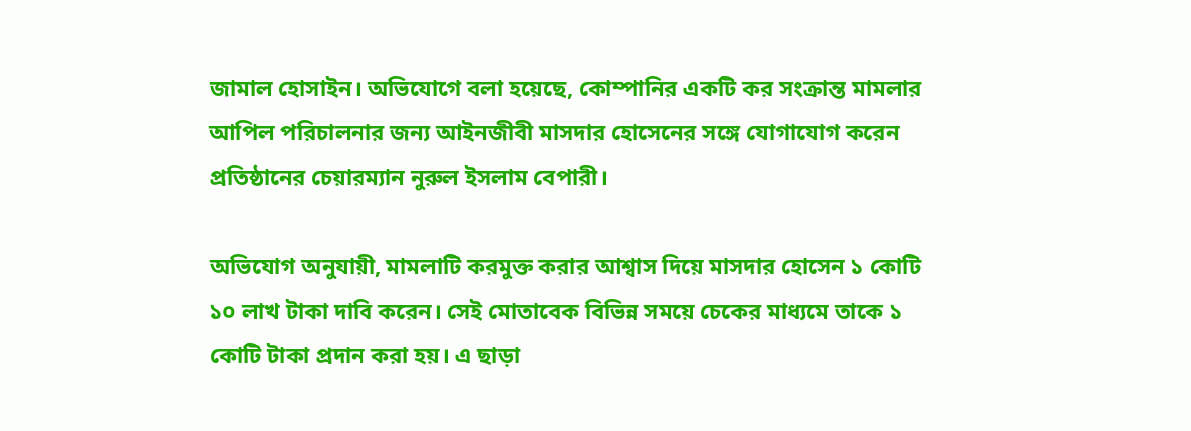জামাল হোসাইন। অভিযোগে বলা হয়েছে, কোম্পানির একটি কর সংক্রান্ত মামলার আপিল পরিচালনার জন্য আইনজীবী মাসদার হোসেনের সঙ্গে যোগাযোগ করেন প্রতিষ্ঠানের চেয়ারম্যান নুরুল ইসলাম বেপারী।

অভিযোগ অনুযায়ী, মামলাটি করমুক্ত করার আশ্বাস দিয়ে মাসদার হোসেন ১ কোটি ১০ লাখ টাকা দাবি করেন। সেই মোতাবেক বিভিন্ন সময়ে চেকের মাধ্যমে তাকে ১ কোটি টাকা প্রদান করা হয়। এ ছাড়া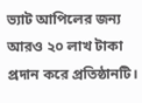ভ্যাট আপিলের জন্য আরও ২০ লাখ টাকা প্রদান করে প্রতিষ্ঠানটি।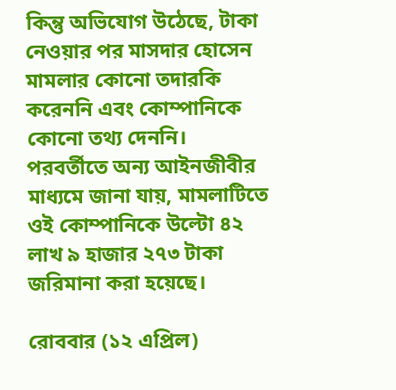কিন্তু অভিযোগ উঠেছে, টাকা নেওয়ার পর মাসদার হোসেন মামলার কোনো তদারকি করেননি এবং কোম্পানিকে কোনো তথ্য দেননি। পরবর্তীতে অন্য আইনজীবীর মাধ্যমে জানা যায়, মামলাটিতে ওই কোম্পানিকে উল্টো ৪২ লাখ ৯ হাজার ২৭৩ টাকা জরিমানা করা হয়েছে।

রোববার (১২ এপ্রিল)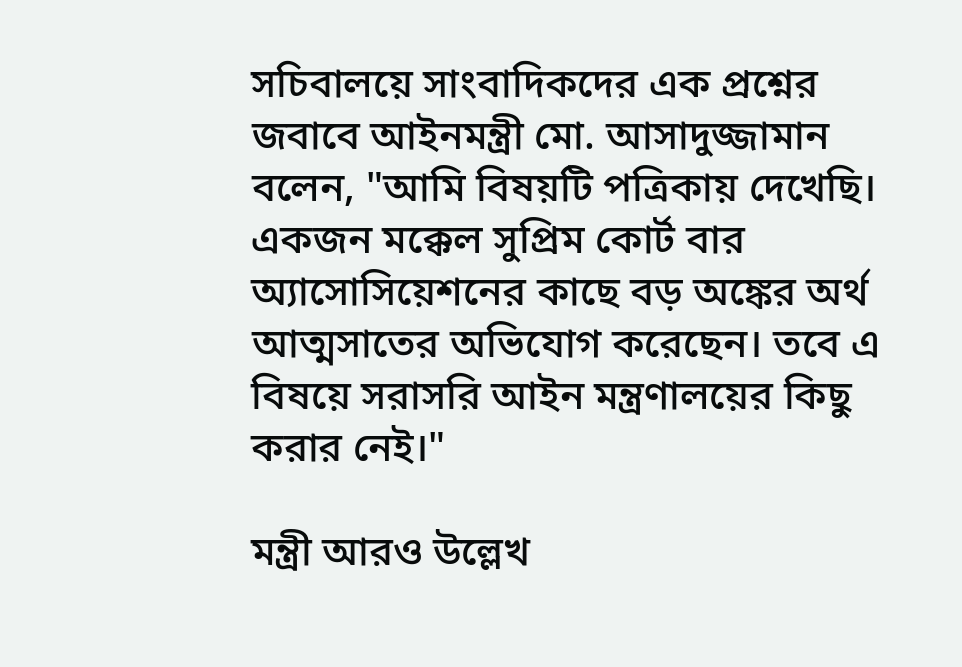সচিবালয়ে সাংবাদিকদের এক প্রশ্নের জবাবে আইনমন্ত্রী মো. আসাদুজ্জামান বলেন, "আমি বিষয়টি পত্রিকায় দেখেছি। একজন মক্কেল সুপ্রিম কোর্ট বার অ্যাসোসিয়েশনের কাছে বড় অঙ্কের অর্থ আত্মসাতের অভিযোগ করেছেন। তবে এ বিষয়ে সরাসরি আইন মন্ত্রণালয়ের কিছু করার নেই।"

মন্ত্রী আরও উল্লেখ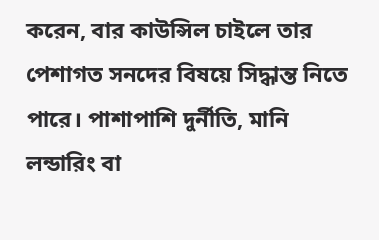করেন, বার কাউন্সিল চাইলে তার পেশাগত সনদের বিষয়ে সিদ্ধান্ত নিতে পারে। পাশাপাশি দুর্নীতি, মানি লন্ডারিং বা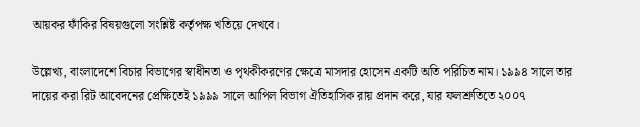আয়কর ফাঁকির বিষয়গুলো সংশ্লিষ্ট কর্তৃপক্ষ খতিয়ে দেখবে।

উল্লেখ্য, বাংলাদেশে বিচার বিভাগের স্বাধীনতা ও পৃথকীকরণের ক্ষেত্রে মাসদার হোসেন একটি অতি পরিচিত নাম। ১৯৯৪ সালে তার দায়ের করা রিট আবেদনের প্রেক্ষিতেই ১৯৯৯ সালে আপিল বিভাগ ঐতিহাসিক রায় প্রদান করে, যার ফলশ্রুতিতে ২০০৭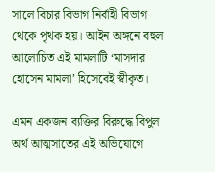সালে বিচার বিভাগ নির্বাহী বিভাগ থেকে পৃথক হয়। আইন অঙ্গনে বহুল আলোচিত এই মামলাটি ‘মাসদার হোসেন মামলা’ হিসেবেই স্বীকৃত।

এমন একজন ব্যক্তির বিরুদ্ধে বিপুল অর্থ আত্মসাতের এই অভিযোগে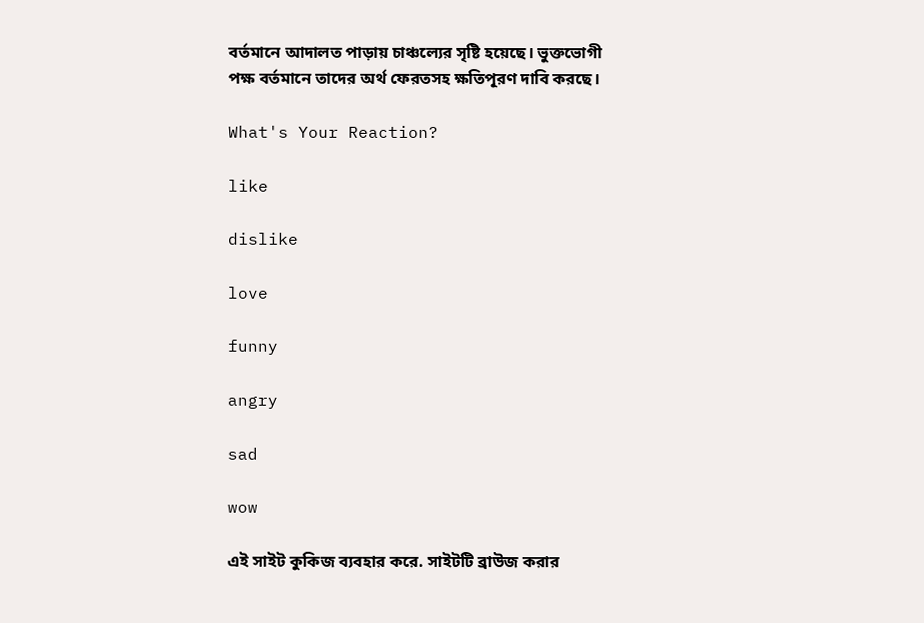বর্তমানে আদালত পাড়ায় চাঞ্চল্যের সৃষ্টি হয়েছে। ভুক্তভোগী পক্ষ বর্তমানে তাদের অর্থ ফেরতসহ ক্ষতিপূরণ দাবি করছে।

What's Your Reaction?

like

dislike

love

funny

angry

sad

wow

এই সাইট কুকিজ ব্যবহার করে. সাইটটি ব্রাউজ করার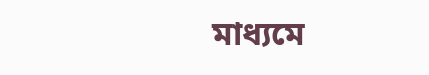মাধ্যমে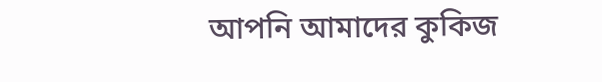আপনি আমাদের কুকিজ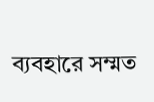ব্যবহারে সম্মত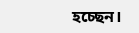হচ্ছেন।